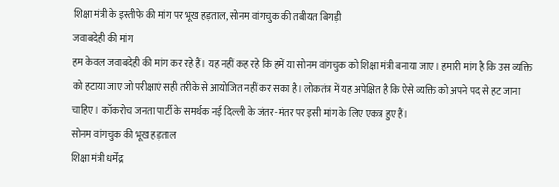शिक्षा मंत्री के इस्तीफे की मांग पर भूख हड़ताल, सोनम वांगचुक की तबीयत बिगड़ी
जवाबदेही की मांग
हम केवल जवाबदेही की मांग कर रहे हैं। यह नहीं कह रहे कि हमें या सोनम वांगचुक को शिक्षा मंत्री बनाया जाए। हमारी मांग है कि उस व्यक्ति को हटाया जाए जो परीक्षाएं सही तरीके से आयोजित नहीं कर सका है। लोकतंत्र में यह अपेक्षित है कि ऐसे व्यक्ति को अपने पद से हट जाना चाहिए। कॉकरोच जनता पार्टी के समर्थक नई दिल्ली के जंतर-मंतर पर इसी मांग के लिए एकत्र हुए हैं।
सोनम वांगचुक की भूख हड़ताल
शिक्षा मंत्री धर्मेंद्र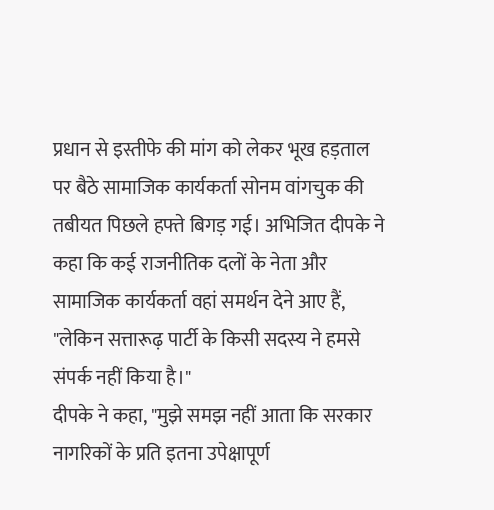प्रधान से इस्तीफे की मांग को लेकर भूख हड़ताल पर बैठे सामाजिक कार्यकर्ता सोनम वांगचुक की तबीयत पिछले हफ्ते बिगड़ गई। अभिजित दीपके ने कहा कि कई राजनीतिक दलों के नेता और सामाजिक कार्यकर्ता वहां समर्थन देने आए हैं, "लेकिन सत्तारूढ़ पार्टी के किसी सदस्य ने हमसे संपर्क नहीं किया है।"
दीपके ने कहा, "मुझे समझ नहीं आता कि सरकार नागरिकों के प्रति इतना उपेक्षापूर्ण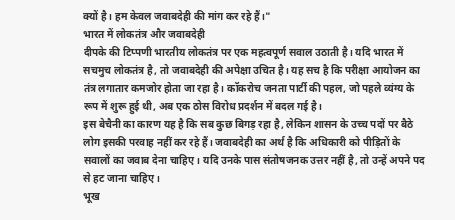क्यों है। हम केवल जवाबदेही की मांग कर रहे हैं।"
भारत में लोकतंत्र और जवाबदेही
दीपके की टिप्पणी भारतीय लोकतंत्र पर एक महत्वपूर्ण सवाल उठाती है। यदि भारत में सचमुच लोकतंत्र है, तो जवाबदेही की अपेक्षा उचित है। यह सच है कि परीक्षा आयोजन का तंत्र लगातार कमजोर होता जा रहा है। कॉकरोच जनता पार्टी की पहल, जो पहले व्यंग्य के रूप में शुरू हुई थी, अब एक ठोस विरोध प्रदर्शन में बदल गई है।
इस बेचैनी का कारण यह है कि सब कुछ बिगड़ रहा है, लेकिन शासन के उच्च पदों पर बैठे लोग इसकी परवाह नहीं कर रहे हैं। जवाबदेही का अर्थ है कि अधिकारी को पीड़ितों के सवालों का जवाब देना चाहिए। यदि उनके पास संतोषजनक उत्तर नहीं है, तो उन्हें अपने पद से हट जाना चाहिए।
भूख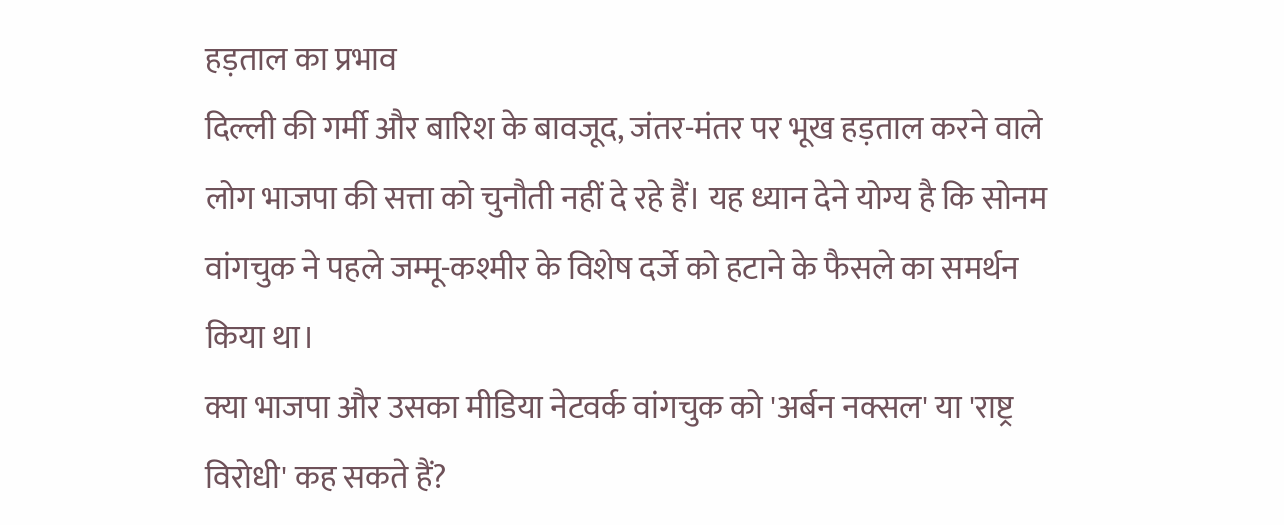हड़ताल का प्रभाव
दिल्ली की गर्मी और बारिश के बावजूद, जंतर-मंतर पर भूख हड़ताल करने वाले लोग भाजपा की सत्ता को चुनौती नहीं दे रहे हैं। यह ध्यान देने योग्य है कि सोनम वांगचुक ने पहले जम्मू-कश्मीर के विशेष दर्जे को हटाने के फैसले का समर्थन किया था।
क्या भाजपा और उसका मीडिया नेटवर्क वांगचुक को 'अर्बन नक्सल' या 'राष्ट्र विरोधी' कह सकते हैं?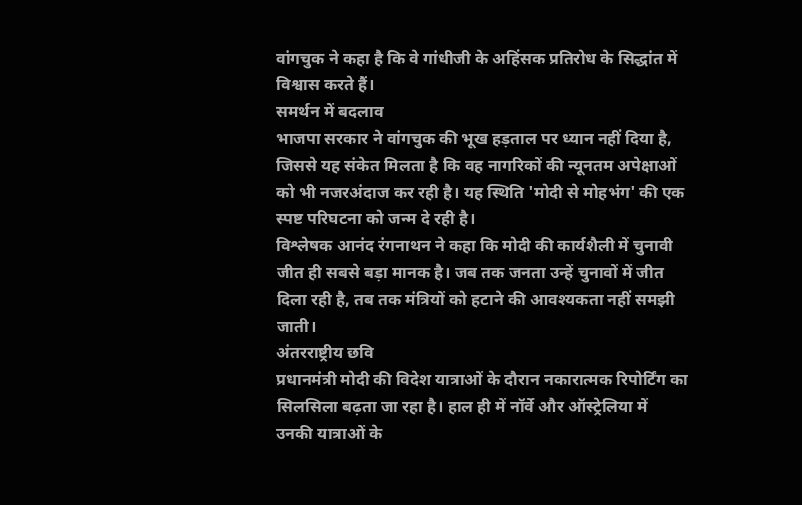वांगचुक ने कहा है कि वे गांधीजी के अहिंसक प्रतिरोध के सिद्धांत में विश्वास करते हैं।
समर्थन में बदलाव
भाजपा सरकार ने वांगचुक की भूख हड़ताल पर ध्यान नहीं दिया है, जिससे यह संकेत मिलता है कि वह नागरिकों की न्यूनतम अपेक्षाओं को भी नजरअंदाज कर रही है। यह स्थिति 'मोदी से मोहभंग' की एक स्पष्ट परिघटना को जन्म दे रही है।
विश्लेषक आनंद रंगनाथन ने कहा कि मोदी की कार्यशैली में चुनावी जीत ही सबसे बड़ा मानक है। जब तक जनता उन्हें चुनावों में जीत दिला रही है, तब तक मंत्रियों को हटाने की आवश्यकता नहीं समझी जाती।
अंतरराष्ट्रीय छवि
प्रधानमंत्री मोदी की विदेश यात्राओं के दौरान नकारात्मक रिपोर्टिंग का सिलसिला बढ़ता जा रहा है। हाल ही में नॉर्वे और ऑस्ट्रेलिया में उनकी यात्राओं के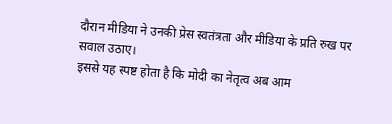दौरान मीडिया ने उनकी प्रेस स्वतंत्रता और मीडिया के प्रति रुख पर सवाल उठाए।
इससे यह स्पष्ट होता है कि मोदी का नेतृत्व अब आम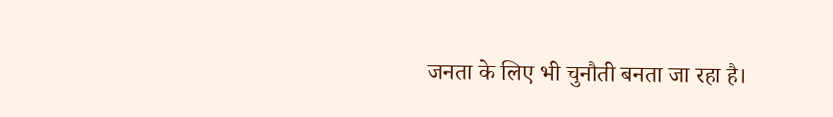जनता के लिए भी चुनौती बनता जा रहा है।